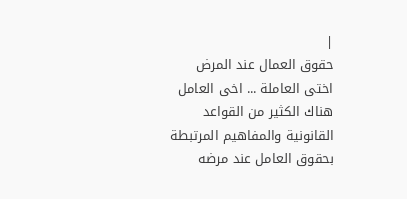|
حقوق العمال عند المرض
اختى العاملة ... اخى العامل
هناك الكثير من القواعد القانونية والمفاهيم المرتبطة بحقوق العامل عند مرضه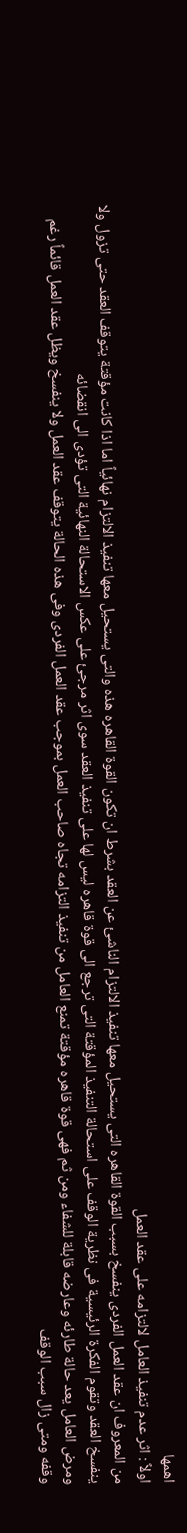اهمها
اولاً : اثر عدم تنفيذ العامل لالتزامه على عقد العمل
من المعروف ان عقد العمل الفردى ينفسخ بسبب القوة القاهره التى يستحيل معها تنفيذ الالتزام الناشئ عن العقد بشرط ان تكون القوة القاهره هذه والتى يستحيل معها تنفيذ الالتزام نهائياً اما اذا كانت مؤقتة يتوقف العقد حتى تزول ولا ينفسخ العقد وتقوم الفكرة الرئيسية فى نظرية الوقف على استحالة التنفيذ المؤقتة التى ترجع الى قوة قاهره ليس لها على تنفيذ العقد سوى اثر مرجئ على عكس الاستحالة النهائية التى تؤدى الى انقضائه
ومرض العامل يعد حالة طارئه وعارضه قابلة للشفاء ومن ثم فهى قوة قاهره مؤقتة تمنع العامل من تنفيذ التزامه تجاه صاحب العمل بموجب عقد العمل الفردى وفى هذه الحالة يتوقف عقد العمل ولا ينفسخ ويظل عقد العمل قائماً رغم وقفه ومتى زال سبب الوقف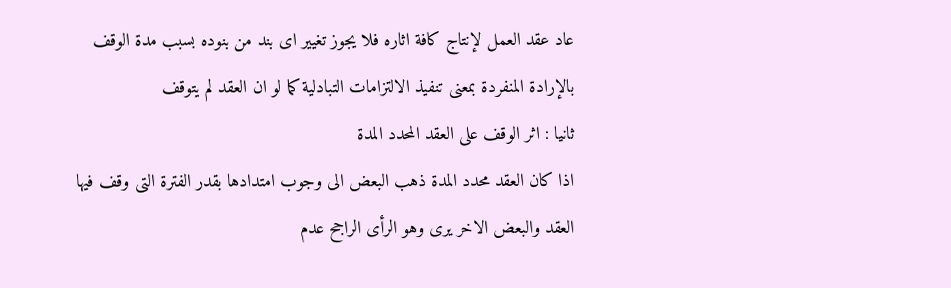عاد عقد العمل لإنتاج كافة اثاره فلا يجوز تغيير اى بند من بنوده بسبب مدة الوقف بالإرادة المنفردة بمعنى تنفيذ الالتزامات التبادلية كما لو ان العقد لم يتوقف
ثانيا : اثر الوقف على العقد المحدد المدة
اذا كان العقد محدد المدة ذهب البعض الى وجوب امتدادها بقدر الفترة التى وقف فيها العقد والبعض الاخر يرى وهو الرأى الراجح عدم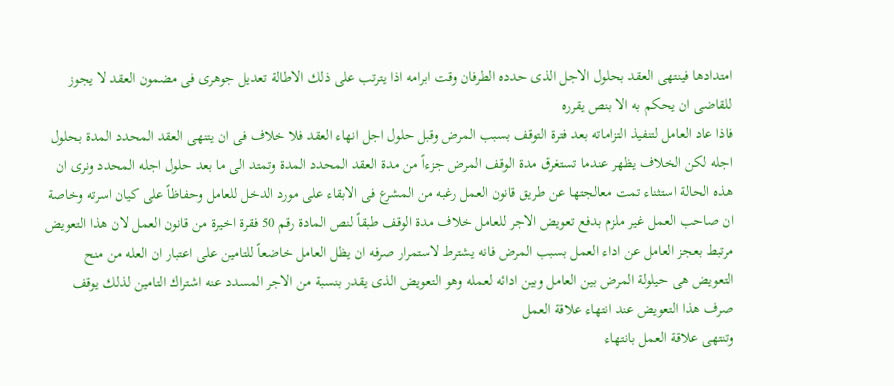امتدادها فينتهى العقد بحلول الاجل الذى حدده الطرفان وقت ابرامه اذا يترتب على ذلك الاطالة تعديل جوهرى فى مضمون العقد لا يجوز للقاضى ان يحكم به الا بنص يقرره
فاذا عاد العامل لتنفيذ التزاماته بعد فترة التوقف بسبب المرض وقبل حلول اجل انهاء العقد فلا خلاف فى ان يتنهى العقد المحدد المدة بحلول اجله لكن الخلاف يظهر عندما تستغرق مدة الوقف المرض جزءاً من مدة العقد المحدد المدة وتمتد الى ما بعد حلول اجله المحدد ونرى ان هذه الحالة استثناء تمت معالجتها عن طريق قانون العمل رغبه من المشرع فى الابقاء على مورد الدخل للعامل وحفاظاً على كيان اسرته وخاصة ان صاحب العمل غير ملزم بدفع تعويض الاجر للعامل خلاف مدة الوقف طبقاً لنص المادة رقم 50 فقرة اخيرة من قانون العمل لان هذا التعويض مرتبط بعجز العامل عن اداء العمل بسبب المرض فانه يشترط لاستمرار صرفه ان يظل العامل خاضعاً للتامين على اعتبار ان العله من منح التعويض هى حيلولة المرض بين العامل وبين ادائه لعمله وهو التعويض الذى يقدر بنسبة من الاجر المسدد عنه اشتراك التامين لذلك يوقف صرف هذا التعويض عند انتهاء علاقة العمل
وتنتهى علاقة العمل بانتهاء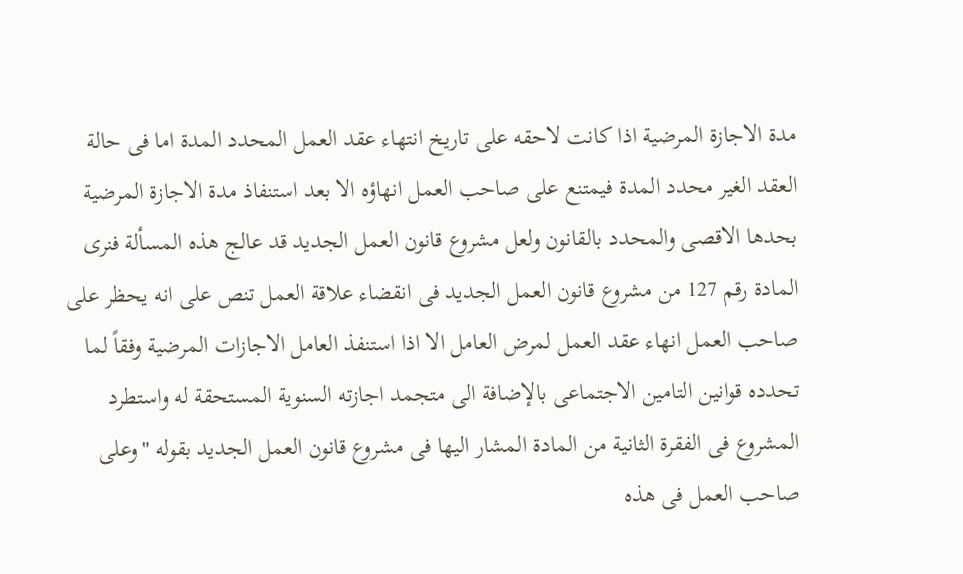مدة الاجازة المرضية اذا كانت لاحقه على تاريخ انتهاء عقد العمل المحدد المدة اما فى حالة العقد الغير محدد المدة فيمتنع على صاحب العمل انهاؤه الا بعد استنفاذ مدة الاجازة المرضية بحدها الاقصى والمحدد بالقانون ولعل مشروع قانون العمل الجديد قد عالج هذه المسألة فنرى المادة رقم 127 من مشروع قانون العمل الجديد فى انقضاء علاقة العمل تنص على انه يحظر على صاحب العمل انهاء عقد العمل لمرض العامل الا اذا استنفذ العامل الاجازات المرضية وفقاً لما تحدده قوانين التامين الاجتماعى بالإضافة الى متجمد اجازته السنوية المستحقة له واستطرد المشروع فى الفقرة الثانية من المادة المشار اليها فى مشروع قانون العمل الجديد بقوله "وعلى صاحب العمل فى هذه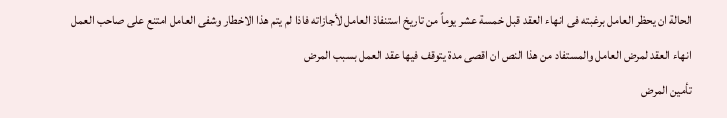الحالة ان يحظر العامل برغبته فى انهاء العقد قبل خمسة عشر يوماً من تاريخ استنفاذ العامل لأجازاته فاذا لم يتم هذا الاخطار وشفى العامل امتنع على صاحب العمل انهاء العقد لمرض العامل والمستفاد من هذا النص ان اقصى مدة يتوقف فيها عقد العمل بسبب المرض
تأمين المرض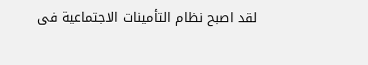لقد اصبح نظام التأمينات الاجتماعية فى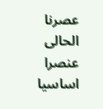عصرنا الحالى عنصرا اساسيا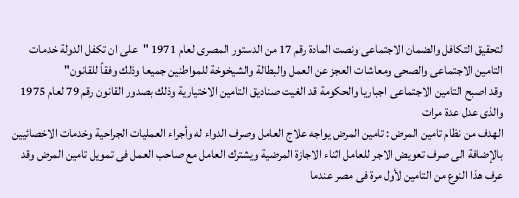لتحقيق التكافل والضمان الاجتماعى ونصت المادة رقم 17 من الدستور المصرى لعام 1971 "على ان تكفل الدولة خدمات التامين الاجتماعى والصحى ومعاشات العجز عن العمل والبطالة والشيخوخة للمواطنين جميعا وذلك وفقاً للقانون"
وقد اصبح التامين الاجتماعى اجباريا والحكومة قد الغيت صناديق التامين الاختيارية وذلك بصدور القانون رقم 79 لعام 1975 والذى عدل عدة مرات
الهدف من نظام تامين المرض : تامين المرض يواجه علاج العامل وصرف الدواء له وأجراء العمليات الجراحية وخدمات الاخصائيين بالإضافة الى صرف تعويض الاجر للعامل اثناء الاجازة المرضية ويشترك العامل مع صاحب العمل فى تمويل تامين المرض وقد عرف هذا النوع من التامين لأول مرة فى مصر عندما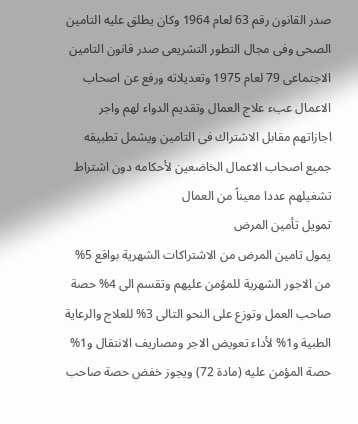صدر القانون رقم 63 لعام 1964 وكان يطلق عليه التامين الصحى وفى مجال التطور التشريعى صدر قانون التامين الاجتماعى 79 لعام 1975 وتعديلاته ورفع عن اصحاب الاعمال عبء علاج العمال وتقديم الدواء لهم واجر اجازاتهم مقابل الاشتراك فى التامين ويشمل تطبيقه جميع اصحاب الاعمال الخاضعين لأحكامه دون اشتراط تشغيلهم عددا معيناً من العمال
تمويل تأمين المرض
يمول تامين المرض من الاشتراكات الشهرية بواقع 5% من الاجور الشهرية للمؤمن عليهم وتقسم الى 4% حصة صاحب العمل وتوزع على النحو التالى 3% للعلاج والرعاية الطبية و1% لأداء تعويض الاجر ومصاريف الانتقال و1% حصة المؤمن عليه (مادة 72) ويجوز خفض حصة صاحب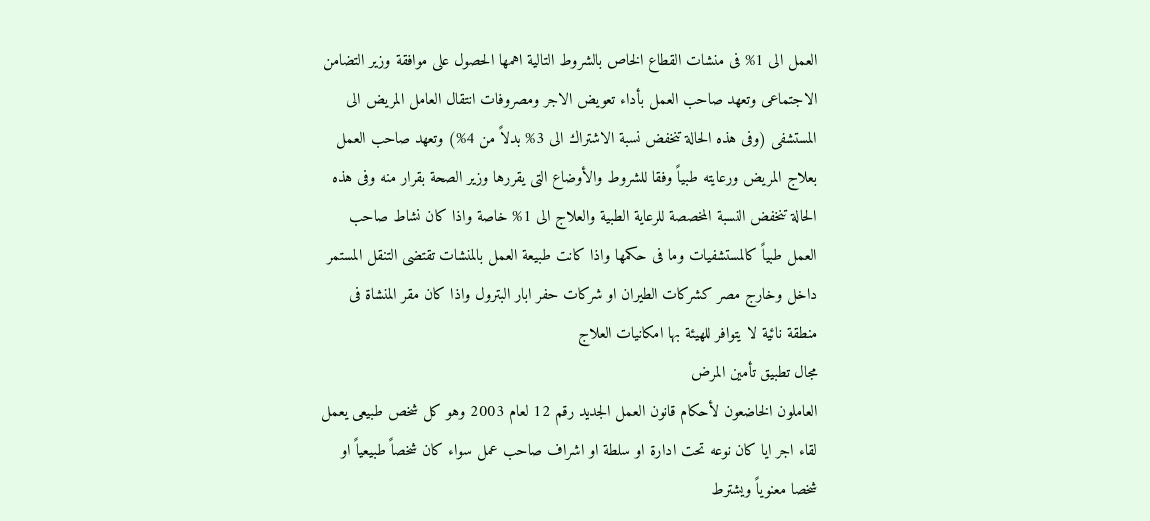العمل الى 1% فى منشات القطاع الخاص بالشروط التالية اهمها الحصول على موافقة وزير التضامن الاجتماعى وتعهد صاحب العمل بأداء تعويض الاجر ومصروفات انتقال العامل المريض الى المستشفى (وفى هذه الحالة تنخفض نسبة الاشتراك الى 3% بدلاً من 4%) وتعهد صاحب العمل بعلاج المريض ورعايته طبياً وفقا للشروط والأوضاع التى يقررها وزير الصحة بقرار منه وفى هذه الحالة تنخفض النسبة المخصصة للرعاية الطبية والعلاج الى 1% خاصة واذا كان نشاط صاحب العمل طبياً كالمستشفيات وما فى حكمها واذا كانت طبيعة العمل بالمنشات تقتضى التنقل المستمر داخل وخارج مصر كشركات الطيران او شركات حفر ابار البترول واذا كان مقر المنشاة فى منطقة نائية لا يتوافر للهيئة بها امكانيات العلاج
مجال تطبيق تأمين المرض
العاملون الخاضعون لأحكام قانون العمل الجديد رقم 12 لعام 2003 وهو كل شخص طبيعى يعمل لقاء اجر ايا كان نوعه تحت ادارة او سلطة او اشراف صاحب عمل سواء كان شخصاً طبيعياً او شخصا معنوياً ويشترط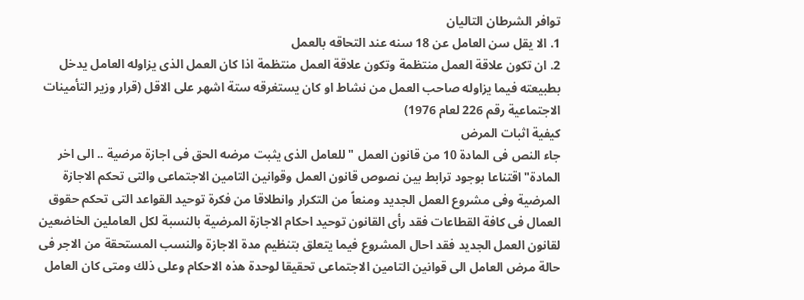توافر الشرطان التاليان
1. الا يقل سن العامل عن 18 سنه عند التحاقه بالعمل
2. ان تكون علاقة العمل منتظمة وتكون علاقة العمل منتظمة اذا كان العمل الذى يزاوله العامل يدخل بطبيعته فيما يزاوله صاحب العمل من نشاط او كان يستغرقه ستة اشهر على الاقل (قرار وزير التأمينات الاجتماعية رقم 226 لعام 1976)
كيفية اثبات المرض
جاء النص فى المادة 10 من قانون العمل "للعامل الذى يثبت مرضه الحق فى اجازة مرضية .. الى اخر المادة" اقتناعا بوجود ترابط بين نصوص قانون العمل وقوانين التامين الاجتماعى والتى تحكم الاجازة المرضية وفى مشروع العمل الجديد ومنعاً من التكرار وانطلاقا من فكرة توحيد القواعد التى تحكم حقوق العمال فى كافة القطاعات فقد رأى القانون توحيد احكام الاجازة المرضية بالنسبة لكل العاملين الخاضعين لقانون العمل الجديد فقد احال المشروع فيما يتعلق بتنظيم مدة الاجازة والنسب المستحقة من الاجر فى حالة مرض العامل الى قوانين التامين الاجتماعى تحقيقا لوحدة هذه الاحكام وعلى ذلك ومتى كان العامل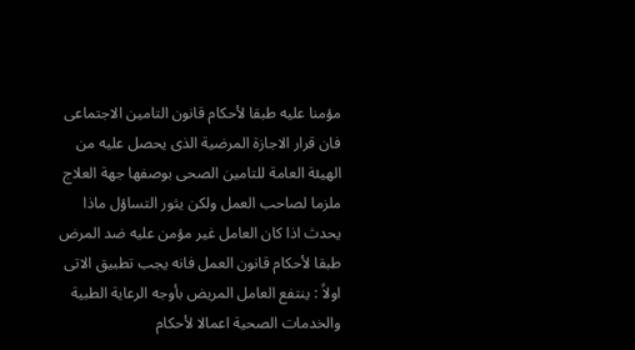مؤمنا عليه طبقا لأحكام قانون التامين الاجتماعى فان قرار الاجازة المرضية الذى يحصل عليه من الهيئة العامة للتامين الصحى بوصفها جهة العلاج ملزما لصاحب العمل ولكن يثور التساؤل ماذا يحدث اذا كان العامل غير مؤمن عليه ضد المرض طبقا لأحكام قانون العمل فانه يجب تطبيق الاتى
اولاً : ينتفع العامل المريض بأوجه الرعاية الطبية والخدمات الصحية اعمالا لأحكام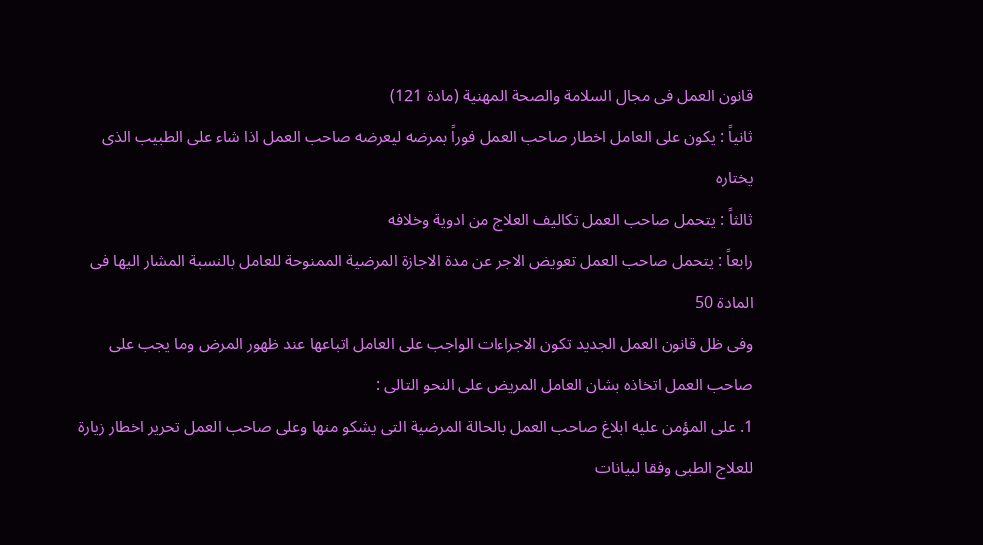قانون العمل فى مجال السلامة والصحة المهنية (مادة 121)
ثانياً : يكون على العامل اخطار صاحب العمل فوراً بمرضه ليعرضه صاحب العمل اذا شاء على الطبيب الذى يختاره
ثالثاً : يتحمل صاحب العمل تكاليف العلاج من ادوية وخلافه
رابعاً : يتحمل صاحب العمل تعويض الاجر عن مدة الاجازة المرضية الممنوحة للعامل بالنسبة المشار اليها فى المادة 50
وفى ظل قانون العمل الجديد تكون الاجراءات الواجب على العامل اتباعها عند ظهور المرض وما يجب على صاحب العمل اتخاذه بشان العامل المريض على النحو التالى :
1. على المؤمن عليه ابلاغ صاحب العمل بالحالة المرضية التى يشكو منها وعلى صاحب العمل تحرير اخطار زيارة للعلاج الطبى وفقا لبيانات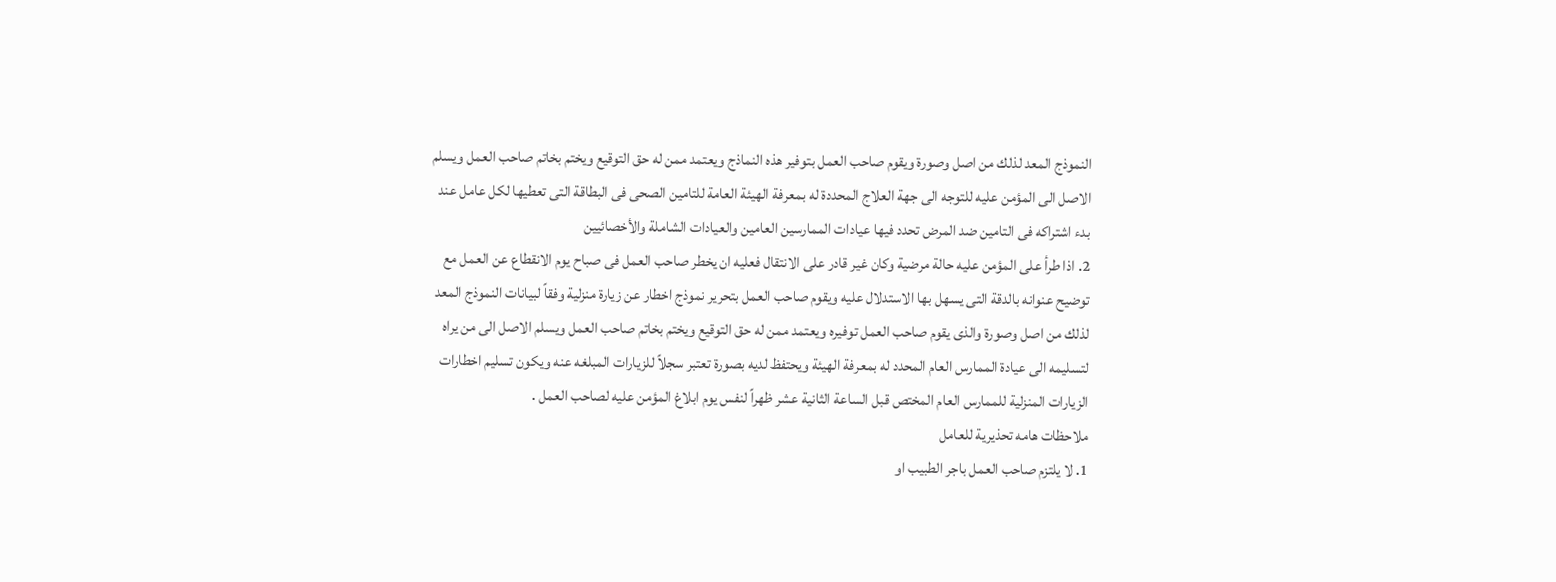النموذج المعد لذلك من اصل وصورة ويقوم صاحب العمل بتوفير هذه النماذج ويعتمد ممن له حق التوقيع ويختم بخاتم صاحب العمل ويسلم الاصل الى المؤمن عليه للتوجه الى جهة العلاج المحددة له بمعرفة الهيئة العامة للتامين الصحى فى البطاقة التى تعطيها لكل عامل عند بدء اشتراكه فى التامين ضد المرض تحدد فيها عيادات الممارسين العامين والعيادات الشاملة والأخصائيين
2. اذا طرأ على المؤمن عليه حالة مرضية وكان غير قادر على الانتقال فعليه ان يخطر صاحب العمل فى صباح يوم الانقطاع عن العمل مع توضيح عنوانه بالدقة التى يسهل بها الاستدلال عليه ويقوم صاحب العمل بتحرير نموذج اخطار عن زيارة منزلية وفقاً لبيانات النموذج المعد لذلك من اصل وصورة والذى يقوم صاحب العمل توفيره ويعتمد ممن له حق التوقيع ويختم بخاتم صاحب العمل ويسلم الاصل الى من يراه لتسليمه الى عيادة الممارس العام المحدد له بمعرفة الهيئة ويحتفظ لديه بصورة تعتبر سجلاً للزيارات المبلغه عنه ويكون تسليم اخطارات الزيارات المنزلية للممارس العام المختص قبل الساعة الثانية عشر ظهراً لنفس يوم ابلاغ المؤمن عليه لصاحب العمل .
ملاحظات هامه تحذيرية للعامل
1. لا يلتزم صاحب العمل باجر الطبيب او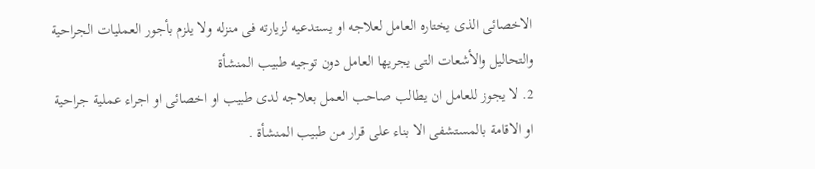الاخصائى الذى يختاره العامل لعلاجه او يستدعيه لزيارته فى منزله ولا يلزم بأجور العمليات الجراحية والتحاليل والأشعات التى يجريها العامل دون توجيه طبيب المنشأة
2. لا يجوز للعامل ان يطالب صاحب العمل بعلاجه لدى طبيب او اخصائى او اجراء عملية جراحية او الاقامة بالمستشفى الا بناء على قرار من طبيب المنشأة .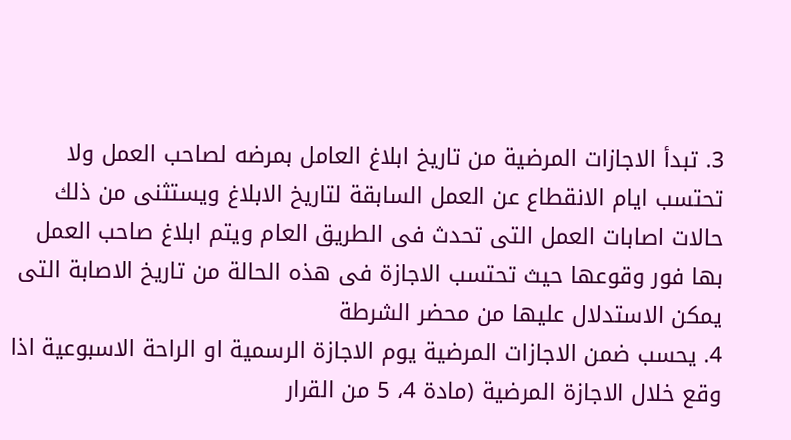3. تبدأ الاجازات المرضية من تاريخ ابلاغ العامل بمرضه لصاحب العمل ولا تحتسب ايام الانقطاع عن العمل السابقة لتاريخ الابلاغ ويستثنى من ذلك حالات اصابات العمل التى تحدث فى الطريق العام ويتم ابلاغ صاحب العمل بها فور وقوعها حيث تحتسب الاجازة فى هذه الحالة من تاريخ الاصابة التى يمكن الاستدلال عليها من محضر الشرطة
4. يحسب ضمن الاجازات المرضية يوم الاجازة الرسمية او الراحة الاسبوعية اذا وقع خلال الاجازة المرضية (مادة 4، 5 من القرار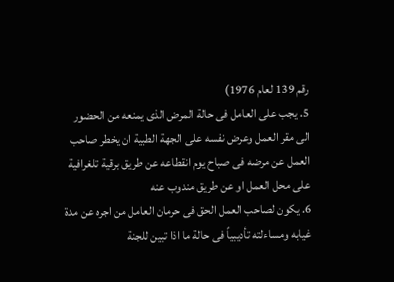رقم 139 لعام 1976)
5. يجب على العامل فى حالة المرض الذى يمنعه من الحضور الى مقر العمل وعرض نفسه على الجهة الطبية ان يخطر صاحب العمل عن مرضه فى صباح يوم انقطاعه عن طريق برقية تلغرافية على محل العمل او عن طريق مندوب عنه
6. يكون لصاحب العمل الحق فى حرمان العامل من اجره عن مدة غيابه ومساءلته تأديبياً فى حالة ما اذا تبين للجنة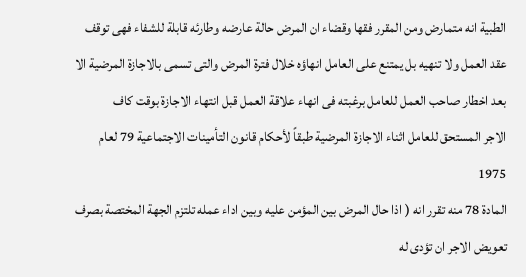الطبية انه متمارض ومن المقرر فقها وقضاء ان المرض حالة عارضه وطارئه قابلة للشفاء فهى توقف عقد العمل ولا تنهيه بل يمتنع على العامل انهاؤه خلال فترة المرض والتى تسمى بالاجازة المرضية الا بعد اخطار صاحب العمل للعامل برغبته فى انهاء علاقة العمل قبل انتهاء الاجازة بوقت كاف
الاجر المستحق للعامل اثناء الاجازة المرضية طبقاً لأحكام قانون التأمينات الاجتماعية 79 لعام 1975
المادة 78 منه تقرر انه ( اذا حال المرض بين المؤمن عليه وبين اداء عمله تلتزم الجهة المختصة بصرف تعويض الاجر ان تؤدى له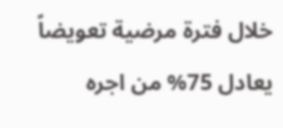خلال فترة مرضية تعويضاً يعادل 75% من اجره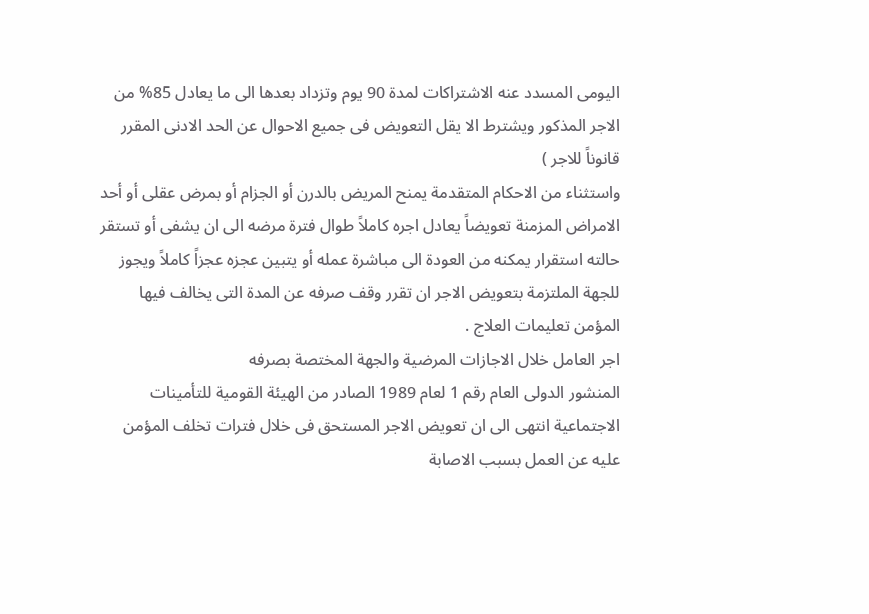اليومى المسدد عنه الاشتراكات لمدة 90 يوم وتزداد بعدها الى ما يعادل 85% من الاجر المذكور ويشترط الا يقل التعويض فى جميع الاحوال عن الحد الادنى المقرر قانوناً للاجر )
واستثناء من الاحكام المتقدمة يمنح المريض بالدرن أو الجزام أو بمرض عقلى أو أحد الامراض المزمنة تعويضاً يعادل اجره كاملاً طوال فترة مرضه الى ان يشفى أو تستقر حالته استقرار يمكنه من العودة الى مباشرة عمله أو يتبين عجزه عجزاً كاملاً ويجوز للجهة الملتزمة بتعويض الاجر ان تقرر وقف صرفه عن المدة التى يخالف فيها المؤمن تعليمات العلاج .
اجر العامل خلال الاجازات المرضية والجهة المختصة بصرفه
المنشور الدولى العام رقم 1 لعام 1989 الصادر من الهيئة القومية للتأمينات الاجتماعية انتهى الى ان تعويض الاجر المستحق فى خلال فترات تخلف المؤمن عليه عن العمل بسبب الاصابة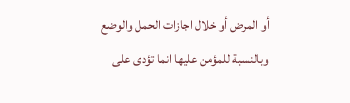أو المرض أو خلال اجازات الحمل والوضع وبالنسبة للمؤمن عليها انما تؤدى على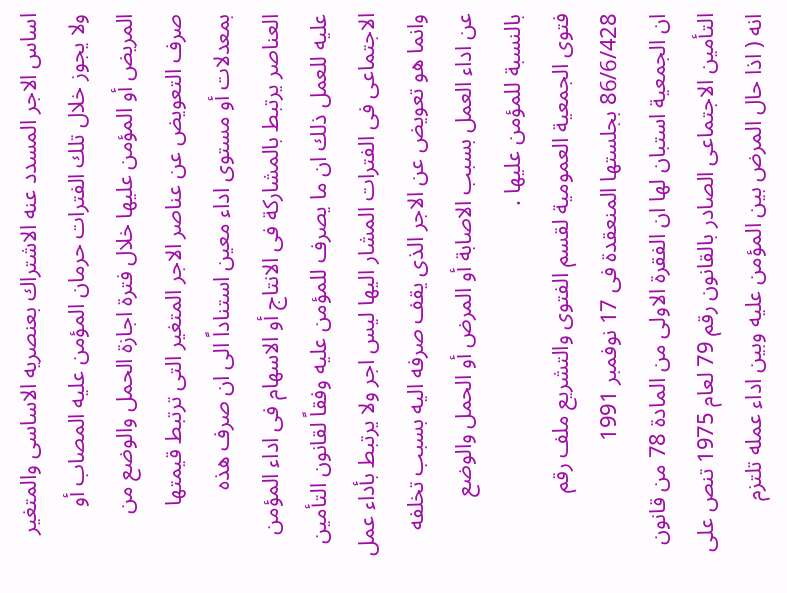اساس الاجر المسدد عنه الاشتراك بعنصريه الاساسى والمتغير ولا يجوز خلال تلك الفترات حرمان المؤمن عليه المصاب أو المريض أو المؤمن عليها خلال فترة اجازة الحمل والوضع من صرف التعويض عن عناصر الاجر المتغير التى ترتبط قيمتها بمعدلات أو مستوى اداء معين استناداً الى ان صرف هذه العناصر يرتبط بالمشاركة فى الانتاج أو الاسهام فى اداء المؤمن عليه للعمل ذلك ان ما يصرف للمؤمن عليه وفقاً لقانون التأمين الاجتماعى فى الفترات المشار اليها ليس اجر ولا يرتبط بأداء عمل وانما هو تعويض عن الاجر الذى يقف صرفه اليه بسبب تخلفه عن اداء العمل بسبب الاصابة أو المرض أو الحمل والوضع بالنسبة للمؤمن عليها .
فتوى الجمعية العمومية لقسم الفتوى والتشريع ملف رقم 86/6/428 بجلستها المنعقدة فى 17 نوفمبر 1991
ان الجمعية استبان لها ان الفقرة الاولى من المادة 78 من قانون التأمين الاجتماعى الصادر بالقانون رقم 79 لعام 1975 تنص على انه ( اذا حال المرض بين المؤمن عليه وبين اداء عمله تلتزم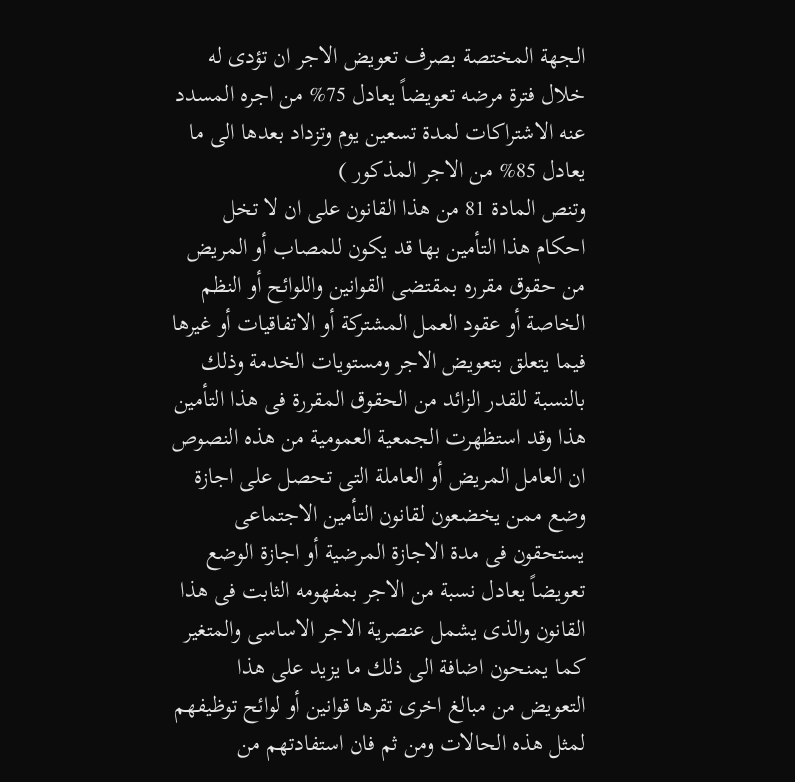الجهة المختصة بصرف تعويض الاجر ان تؤدى له خلال فترة مرضه تعويضاً يعادل 75% من اجره المسدد عنه الاشتراكات لمدة تسعين يوم وتزداد بعدها الى ما يعادل 85% من الاجر المذكور )
وتنص المادة 81 من هذا القانون على ان لا تخل احكام هذا التأمين بها قد يكون للمصاب أو المريض من حقوق مقرره بمقتضى القوانين واللوائح أو النظم الخاصة أو عقود العمل المشتركة أو الاتفاقيات أو غيرها فيما يتعلق بتعويض الاجر ومستويات الخدمة وذلك بالنسبة للقدر الزائد من الحقوق المقررة فى هذا التأمين هذا وقد استظهرت الجمعية العمومية من هذه النصوص ان العامل المريض أو العاملة التى تحصل على اجازة وضع ممن يخضعون لقانون التأمين الاجتماعى يستحقون فى مدة الاجازة المرضية أو اجازة الوضع تعويضاً يعادل نسبة من الاجر بمفهومه الثابت فى هذا القانون والذى يشمل عنصرية الاجر الاساسى والمتغير كما يمنحون اضافة الى ذلك ما يزيد على هذا التعويض من مبالغ اخرى تقرها قوانين أو لوائح توظيفهم لمثل هذه الحالات ومن ثم فان استفادتهم من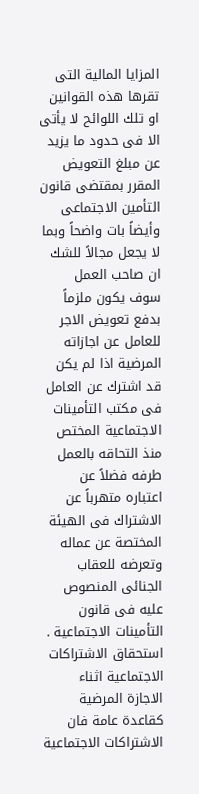المزايا المالية التى تقرها هذه القوانين او تلك اللوائح لا يأتى الا فى حدود ما يزيد عن مبلغ التعويض المقرر بمقتضى قانون التأمين الاجتماعى
وأيضاً بات واضحاً وبما لا يجعل مجالاً للشك ان صاحب العمل سوف يكون ملزماً بدفع تعويض الاجر للعامل عن اجازاته المرضية اذا لم يكن قد اشترك عن العامل فى مكتب التأمينات الاجتماعية المختص منذ التحاقه بالعمل طرفه فضلاً عن اعتباره متهرباً عن الاشتراك فى الهيئة المختصة عن عماله وتعرضه للعقاب الجنائى المنصوص عليه فى قانون التأمينات الاجتماعية .
استحقاق الاشتراكات الاجتماعية اثناء الاجازة المرضية
كقاعدة عامة فان الاشتراكات الاجتماعية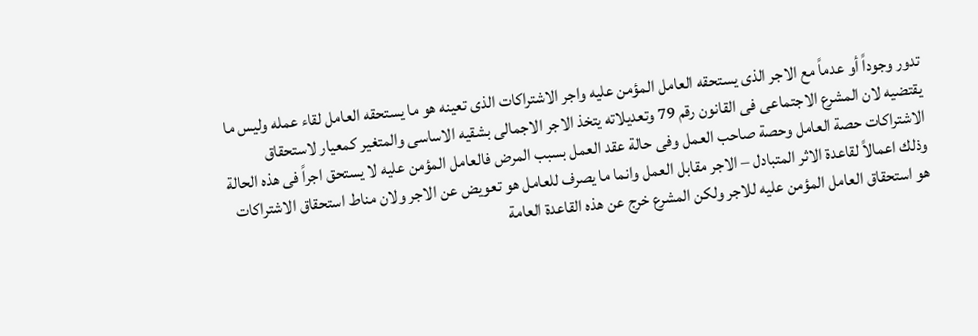تدور وجوداً أو عدماً مع الاجر الذى يستحقه العامل المؤمن عليه واجر الاشتراكات الذى تعينه هو ما يستحقه العامل لقاء عمله وليس ما يقتضيه لان المشرع الاجتماعى فى القانون رقم 79 وتعديلاته يتخذ الاجر الاجمالى بشقيه الاساسى والمتغير كمعيار لاستحقاق الاشتراكات حصة العامل وحصة صاحب العمل وفى حالة عقد العمل بسبب المرض فالعامل المؤمن عليه لا يستحق اجراً فى هذه الحالة وذلك اعمالاً لقاعدة الاثر المتبادل – الاجر مقابل العمل وانما ما يصرف للعامل هو تعويض عن الاجر ولان مناط استحقاق الاشتراكات هو استحقاق العامل المؤمن عليه للاجر ولكن المشرع خرج عن هذه القاعدة العامة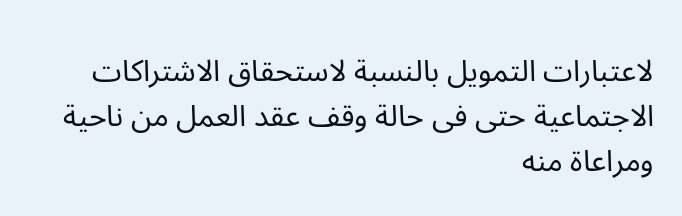لاعتبارات التمويل بالنسبة لاستحقاق الاشتراكات الاجتماعية حتى فى حالة وقف عقد العمل من ناحية ومراعاة منه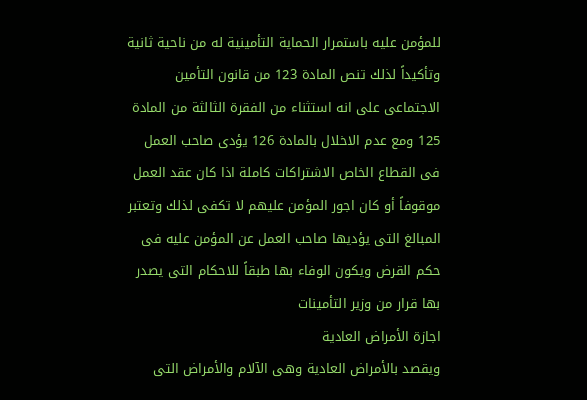للمؤمن عليه باستمرار الحماية التأمينية له من ناحية ثانية وتأكيداً لذلك تنص المادة 123 من قانون التأمين الاجتماعى على انه استثناء من الفقرة الثالثة من المادة 125 ومع عدم الاخلال بالمادة 126 يؤدى صاحب العمل فى القطاع الخاص الاشتراكات كاملة اذا كان عقد العمل موقوفاً أو كان اجور المؤمن عليهم لا تكفى لذلك وتعتبر المبالغ التى يؤديها صاحب العمل عن المؤمن عليه فى حكم القرض ويكون الوفاء بها طبقاً للاحكام التى يصدر بها قرار من وزير التأمينات
اجازة الأمراض العادية
ويقصد بالأمراض العادية وهى الآلام والأمراض التى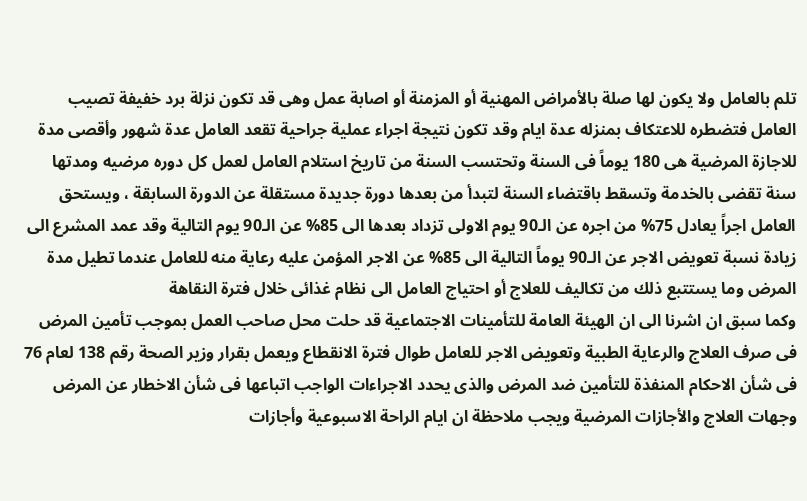تلم بالعامل ولا يكون لها صلة بالأمراض المهنية أو المزمنة أو اصابة عمل وهى قد تكون نزلة برد خفيفة تصيب العامل فتضطره للاعتكاف بمنزله عدة ايام وقد تكون نتيجة اجراء عملية جراحية تقعد العامل عدة شهور وأقصى مدة للاجازة المرضية هى 180 يوماً فى السنة وتحتسب السنة من تاريخ استلام العامل لعمل كل دوره مرضيه ومدتها سنة تقضى بالخدمة وتسقط باقتضاء السنة لتبدأ من بعدها دورة جديدة مستقلة عن الدورة السابقة ، ويستحق العامل اجراً يعادل 75% من اجره عن الـ90 يوم الاولى تزداد بعدها الى 85% عن الـ90 يوم التالية وقد عمد المشرع الى زيادة نسبة تعويض الاجر عن الـ90 يوماً التالية الى 85% عن الاجر المؤمن عليه رعاية منه للعامل عندما تطيل مدة المرض وما يستتبع ذلك من تكاليف للعلاج أو احتياج العامل الى نظام غذائى خلال فترة النقاهة
وكما سبق ان اشرنا الى ان الهيئة العامة للتأمينات الاجتماعية قد حلت محل صاحب العمل بموجب تأمين المرض فى صرف العلاج والرعاية الطبية وتعويض الاجر للعامل طوال فترة الانقطاع ويعمل بقرار وزير الصحة رقم 138 لعام 76 فى شأن الاحكام المنفذة للتأمين ضد المرض والذى يحدد الاجراءات الواجب اتباعها فى شأن الاخطار عن المرض وجهات العلاج والأجازات المرضية ويجب ملاحظة ان ايام الراحة الاسبوعية وأجازات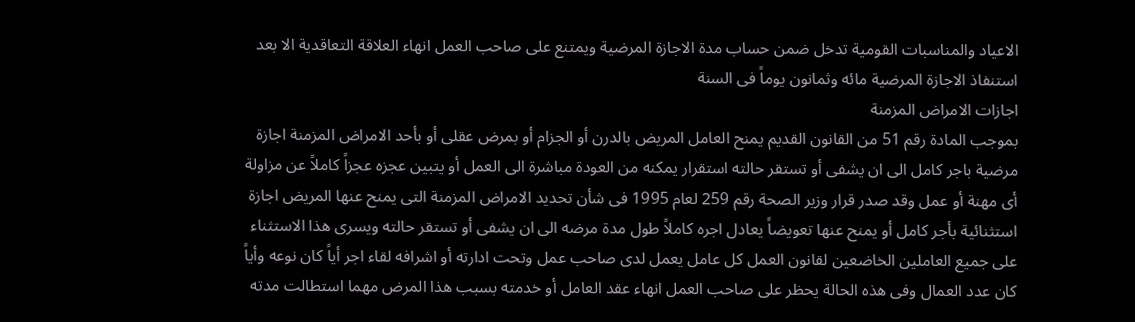الاعياد والمناسبات القومية تدخل ضمن حساب مدة الاجازة المرضية ويمتنع على صاحب العمل انهاء العلاقة التعاقدية الا بعد استنفاذ الاجازة المرضية مائه وثمانون يوماً فى السنة
اجازات الامراض المزمنة
بموجب المادة رقم 51 من القانون القديم يمنح العامل المريض بالدرن أو الجزام أو بمرض عقلى أو بأحد الامراض المزمنة اجازة مرضية باجر كامل الى ان يشفى أو تستقر حالته استقرار يمكنه من العودة مباشرة الى العمل أو يتبين عجزه عجزاً كاملاً عن مزاولة أى مهنة أو عمل وقد صدر قرار وزير الصحة رقم 259 لعام 1995 فى شأن تحديد الامراض المزمنة التى يمنح عنها المريض اجازة استثنائية بأجر كامل أو يمنح عنها تعويضاً يعادل اجره كاملاً طول مدة مرضه الى ان يشفى أو تستقر حالته ويسرى هذا الاستثناء على جميع العاملين الخاضعين لقانون العمل كل عامل يعمل لدى صاحب عمل وتحت ادارته أو اشرافه لقاء اجر أياً كان نوعه وأياً كان عدد العمال وفى هذه الحالة يحظر على صاحب العمل انهاء عقد العامل أو خدمته بسبب هذا المرض مهما استطالت مدته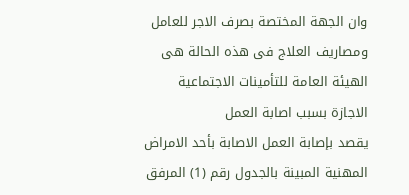وان الجهة المختصة بصرف الاجر للعامل ومصاريف العلاج فى هذه الحالة هى الهيئة العامة للتأمينات الاجتماعية
الاجازة بسبب اصابة العمل
يقصد بإصابة العمل الاصابة بأحد الامراض المهنية المبينة بالجدول رقم (1) المرفق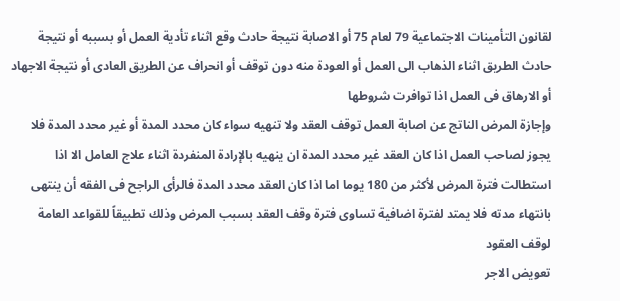لقانون التأمينات الاجتماعية 79 لعام 75 أو الاصابة نتيجة حادث وقع اثناء تأدية العمل أو بسببه أو نتيجة حادث الطريق اثناء الذهاب الى العمل أو العودة منه دون توقف أو انحراف عن الطريق العادى أو نتيجة الاجهاد أو الارهاق فى العمل اذا توافرت شروطها
وإجازة المرض الناتج عن اصابة العمل توقف العقد ولا تنهيه سواء كان محدد المدة أو غير محدد المدة فلا يجوز لصاحب العمل اذا كان العقد غير محدد المدة ان ينهيه بالإرادة المنفردة اثناء علاج العامل الا اذا استطالت فترة المرض لأكثر من 180 يوما اما اذا كان العقد محدد المدة فالرأى الراجح فى الفقه أن ينتهى بانتهاء مدته فلا يمتد لفترة اضافية تساوى فترة وقف العقد بسبب المرض وذلك تطبيقاً للقواعد العامة لوقف العقود
تعويض الاجر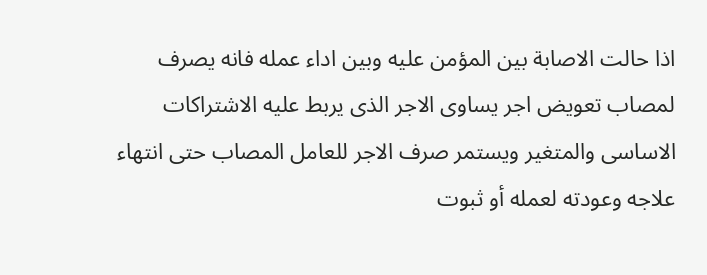اذا حالت الاصابة بين المؤمن عليه وبين اداء عمله فانه يصرف لمصاب تعويض اجر يساوى الاجر الذى يربط عليه الاشتراكات الاساسى والمتغير ويستمر صرف الاجر للعامل المصاب حتى انتهاء علاجه وعودته لعمله أو ثبوت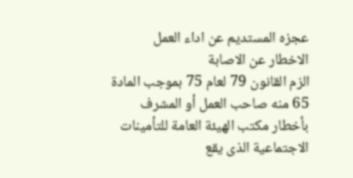عجزه المستديم عن اداء العمل
الاخطار عن الاصابة
الزم القانون 79 لعام 75 بموجب المادة 65 منه صاحب العمل أو المشرف بأخطار مكتب الهيئة العامة للتأمينات الاجتماعية الذى يقع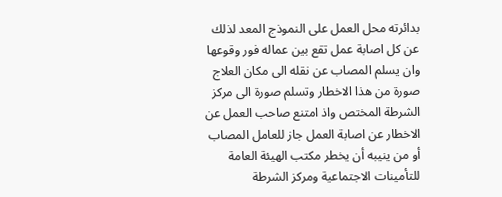بدائرته محل العمل على النموذج المعد لذلك عن كل اصابة عمل تقع بين عماله فور وقوعها وان يسلم المصاب عن نقله الى مكان العلاج صورة من هذا الاخطار وتسلم صورة الى مركز الشرطة المختص واذ امتنع صاحب العمل عن الاخطار عن اصابة العمل جاز للعامل المصاب أو من ينيبه أن يخطر مكتب الهيئة العامة للتأمينات الاجتماعية ومركز الشرطة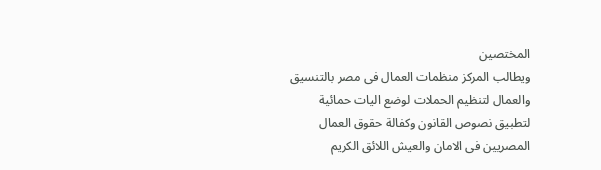المختصين
ويطالب المركز منظمات العمال فى مصر بالتنسيق والعمال لتنظيم الحملات لوضع اليات حمائية لتطبيق نصوص القانون وكفالة حقوق العمال المصريين فى الامان والعيش اللائق الكريم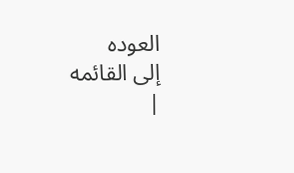العوده
إلى القائمه
|